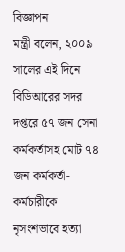বিজ্ঞাপন
মন্ত্রী বলেন, ২০০৯ সালের এই দিনে বিডিআরের সদর দপ্তরে ৫৭ জন সেনা কর্মকর্তাসহ মোট ৭৪ জন কর্মকর্তা-কর্মচারীকে নৃসংশভাবে হত্যা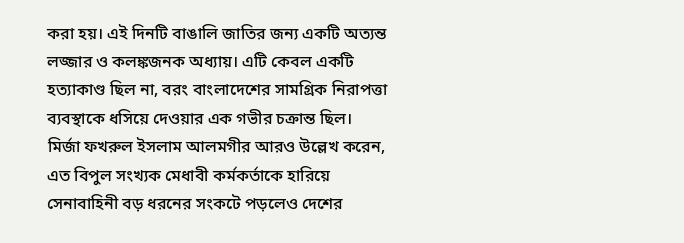করা হয়। এই দিনটি বাঙালি জাতির জন্য একটি অত্যন্ত লজ্জার ও কলঙ্কজনক অধ্যায়। এটি কেবল একটি হত্যাকাণ্ড ছিল না, বরং বাংলাদেশের সামগ্রিক নিরাপত্তা ব্যবস্থাকে ধসিয়ে দেওয়ার এক গভীর চক্রান্ত ছিল।
মির্জা ফখরুল ইসলাম আলমগীর আরও উল্লেখ করেন, এত বিপুল সংখ্যক মেধাবী কর্মকর্তাকে হারিয়ে সেনাবাহিনী বড় ধরনের সংকটে পড়লেও দেশের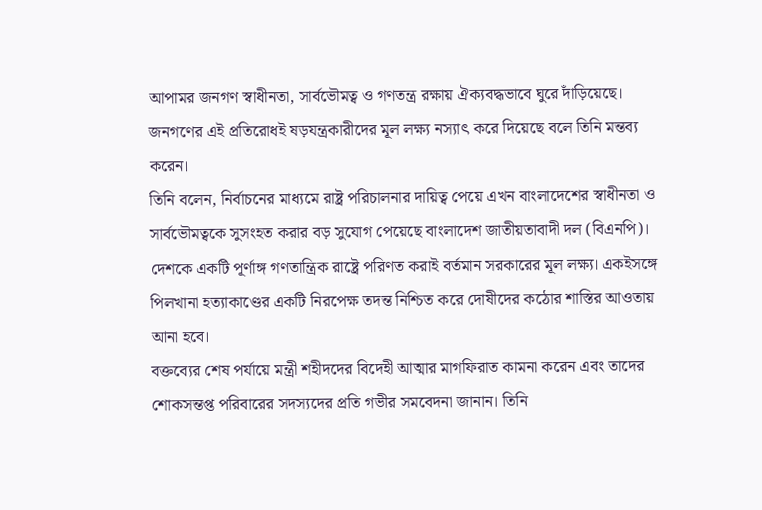আপামর জনগণ স্বাধীনতা, সার্বভৌমত্ব ও গণতন্ত্র রক্ষায় ঐক্যবদ্ধভাবে ঘুরে দাঁড়িয়েছে। জনগণের এই প্রতিরোধই ষড়যন্ত্রকারীদের মূল লক্ষ্য নস্যাৎ করে দিয়েছে বলে তিনি মন্তব্য করেন।
তিনি বলেন, নির্বাচনের মাধ্যমে রাষ্ট্র পরিচালনার দায়িত্ব পেয়ে এখন বাংলাদেশের স্বাধীনতা ও সার্বভৌমত্বকে সুসংহত করার বড় সুযোগ পেয়েছে বাংলাদেশ জাতীয়তাবাদী দল (বিএনপি)। দেশকে একটি পূর্ণাঙ্গ গণতান্ত্রিক রাষ্ট্রে পরিণত করাই বর্তমান সরকারের মূল লক্ষ্য। একইসঙ্গে পিলখানা হত্যাকাণ্ডের একটি নিরপেক্ষ তদন্ত নিশ্চিত করে দোষীদের কঠোর শাস্তির আওতায় আনা হবে।
বক্তব্যের শেষ পর্যায়ে মন্ত্রী শহীদদের বিদেহী আত্মার মাগফিরাত কামনা করেন এবং তাদের শোকসন্তপ্ত পরিবারের সদস্যদের প্রতি গভীর সমবেদনা জানান। তিনি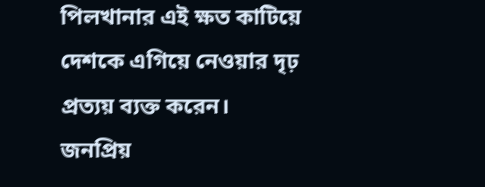পিলখানার এই ক্ষত কাটিয়ে দেশকে এগিয়ে নেওয়ার দৃঢ় প্রত্যয় ব্যক্ত করেন।
জনপ্রিয়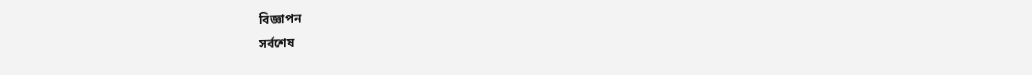বিজ্ঞাপন
সর্বশেষ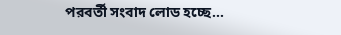পরবর্তী সংবাদ লোড হচ্ছে...